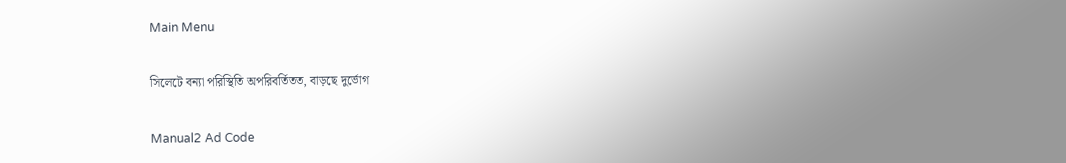Main Menu

সিলেটে বন্যা পরিস্থিতি অপরিবর্তিতত, বাড়ছে দুর্ভোগ

Manual2 Ad Code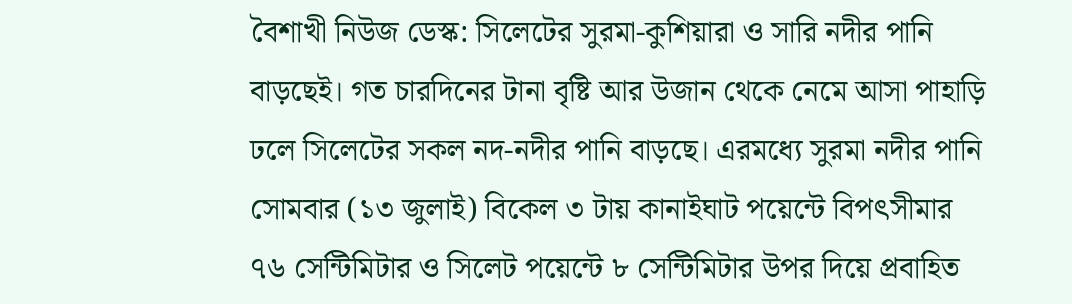বৈশাখী নিউজ ডেস্ক: সিলেটের সুরমা-কুশিয়ারা ও সারি নদীর পানি বাড়ছেই। গত চারদিনের টানা বৃষ্টি আর উজান থেকে নেমে আসা পাহাড়ি ঢলে সিলেটের সকল নদ-নদীর পানি বাড়ছে। এরমধ্যে সুরমা নদীর পানি সোমবার (১৩ জুলাই) বিকেল ৩ টায় কানাইঘাট পয়েন্টে বিপৎসীমার ৭৬ সেন্টিমিটার ও সিলেট পয়েন্টে ৮ সেন্টিমিটার উপর দিয়ে প্রবাহিত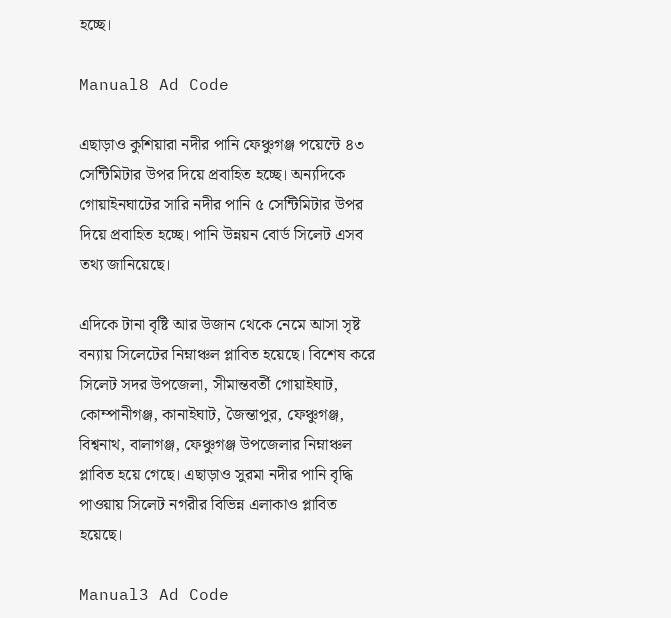হচ্ছে।

Manual8 Ad Code

এছাড়াও কুশিয়ারা নদীর পানি ফেঞ্চুগঞ্জ পয়েন্টে ৪৩ সেন্টিমিটার উপর দিয়ে প্রবাহিত হচ্ছে। অন্যদিকে গোয়াইনঘাটের সারি নদীর পানি ৫ সেন্টিমিটার উপর দিয়ে প্রবাহিত হচ্ছে। পানি উন্নয়ন বোর্ড সিলেট এসব তথ্য জানিয়েছে।

এদিকে টানা বৃষ্টি আর উজান থেকে নেমে আসা সৃষ্ট বন্যায় সিলেটের নিম্নাঞ্চল প্লাবিত হয়েছে। বিশেষ করে সিলেট সদর উপজেলা, সীমান্তবর্তী গোয়াইঘাট, কোম্পানীগঞ্জ, কানাইঘাট, জৈন্তাপুর, ফেঞ্চুগঞ্জ, বিশ্বনাথ, বালাগঞ্জ, ফেঞ্চুগঞ্জ উপজেলার নিম্নাঞ্চল প্লাবিত হয়ে গেছে। এছাড়াও সুরমা নদীর পানি বৃদ্ধি পাওয়ায় সিলেট নগরীর বিভিন্ন এলাকাও প্লাবিত হয়েছে।

Manual3 Ad Code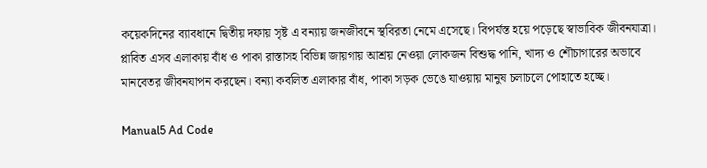কয়েকদিনের ব্যাবধানে দ্বিতীয় দফায় সৃষ্ট এ বন্যায় জনজীবনে স্থবিরতা নেমে এসেছে। বিপর্যস্ত হয়ে পড়েছে স্বাভাবিক জীবনযাত্রা। প্লাবিত এসব এলাকায় বাঁধ ও পাকা রাস্তাসহ বিভিন্ন জায়গায় আশ্রয় নেওয়া লোকজন বিশুদ্ধ পানি, খাদ্য ও শৌচাগারের অভাবে মানবেতর জীবনযাপন করছেন। বন্যা কবলিত এলাকার বাঁধ, পাকা সড়ক ভেঙে যাওয়ায় মানুষ চলাচলে পোহাতে হচ্ছে।

Manual5 Ad Code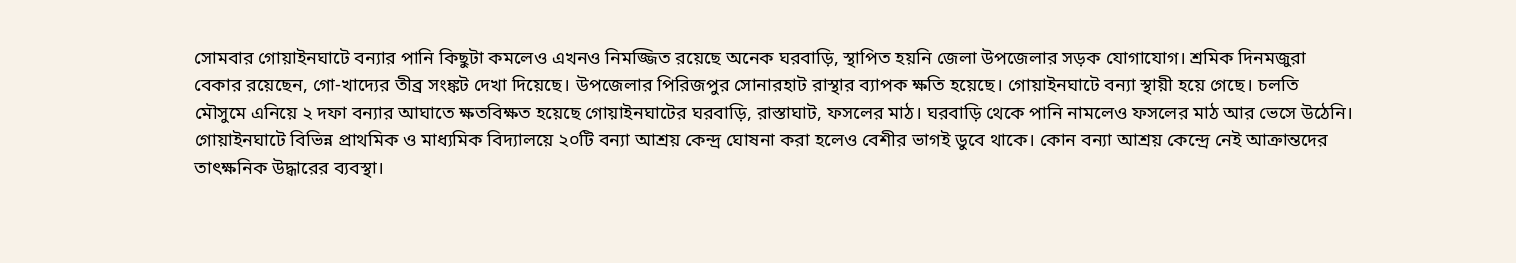সোমবার গোয়াইনঘাটে বন্যার পানি কিছুটা কমলেও এখনও নিমজ্জিত রয়েছে অনেক ঘরবাড়ি, স্থাপিত হয়নি জেলা উপজেলার সড়ক যোগাযোগ। শ্রমিক দিনমজুরা বেকার রয়েছেন, গো-খাদ্যের তীব্র সংঙ্কট দেখা দিয়েছে। উপজেলার পিরিজপুর সোনারহাট রাস্থার ব্যাপক ক্ষতি হয়েছে। গোয়াইনঘাটে বন্যা স্থায়ী হয়ে গেছে। চলতি মৌসুমে এনিয়ে ২ দফা বন্যার আঘাতে ক্ষতবিক্ষত হয়েছে গোয়াইনঘাটের ঘরবাড়ি, রাস্তাঘাট, ফসলের মাঠ। ঘরবাড়ি থেকে পানি নামলেও ফসলের মাঠ আর ভেসে উঠেনি। গোয়াইনঘাটে বিভিন্ন প্রাথমিক ও মাধ্যমিক বিদ্যালয়ে ২০টি বন্যা আশ্রয় কেন্দ্র ঘোষনা করা হলেও বেশীর ভাগই ডুবে থাকে। কোন বন্যা আশ্রয় কেন্দ্রে নেই আক্রান্তদের তাৎক্ষনিক উদ্ধারের ব্যবস্থা।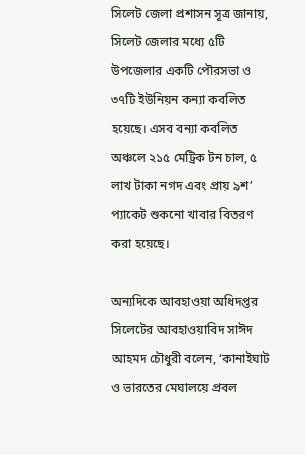সিলেট জেলা প্রশাসন সূত্র জানায়, সিলেট জেলার মধ্যে ৫টি উপজেলার একটি পৌরসভা ও ৩৭টি ইউনিয়ন কন্যা কবলিত হয়েছে। এসব বন্যা কবলিত অঞ্চলে ২১৫ মেট্রিক টন চাল, ৫ লাখ টাকা নগদ এবং প্রায় ৯শ’ প্যাকেট শুকনো খাবার বিতরণ করা হয়েছে।

অন্যদিকে আবহাওয়া অধিদপ্তর সিলেটের আবহাওয়াবিদ সাঈদ আহমদ চৌধুরী বলেন, ‘কানাইঘাট ও ভারতের মেঘালয়ে প্রবল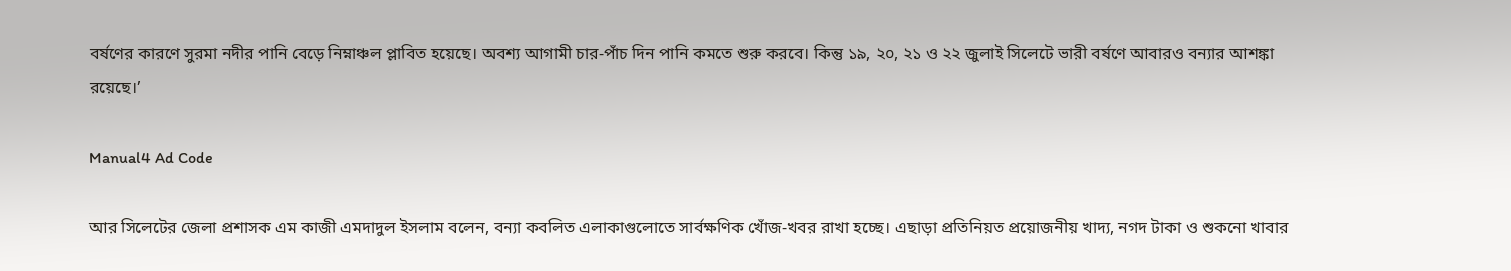বর্ষণের কারণে সুরমা নদীর পানি বেড়ে নিম্নাঞ্চল প্লাবিত হয়েছে। অবশ্য আগামী চার-পাঁচ দিন পানি কমতে শুরু করবে। কিন্তু ১৯, ২০, ২১ ও ২২ জুলাই সিলেটে ভারী বর্ষণে আবারও বন্যার আশঙ্কা রয়েছে।’

Manual4 Ad Code

আর সিলেটের জেলা প্রশাসক এম কাজী এমদাদুল ইসলাম বলেন, বন্যা কবলিত এলাকাগুলোতে সার্বক্ষণিক খোঁজ-খবর রাখা হচ্ছে। এছাড়া প্রতিনিয়ত প্রয়োজনীয় খাদ্য, নগদ টাকা ও শুকনো খাবার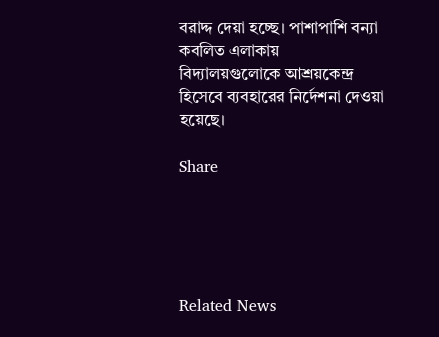বরাদ্দ দেয়া হচ্ছে। পাশাপাশি বন্যা কবলিত এলাকায় বিদ্যালয়গুলোকে আশ্রয়কেন্দ্র হিসেবে ব্যবহারের নির্দেশনা দেওয়া হয়েছে।

Share





Related News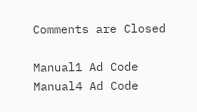Comments are Closed

Manual1 Ad Code
Manual4 Ad Code